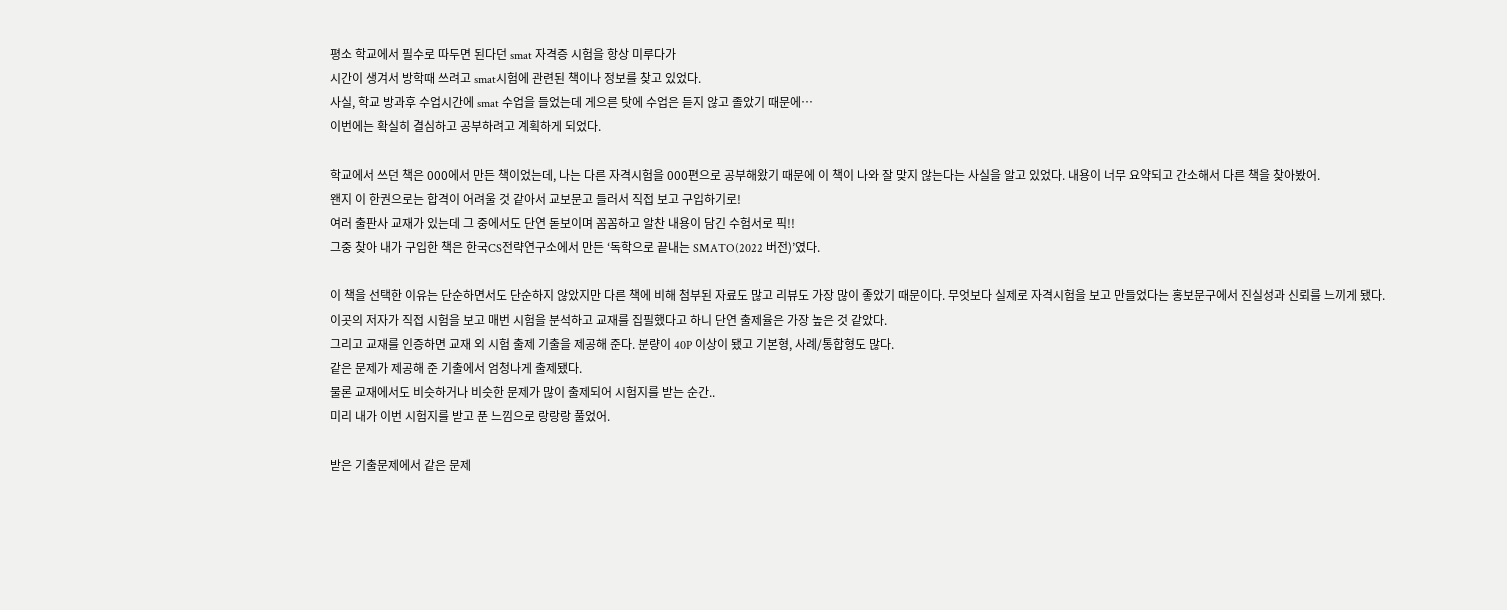평소 학교에서 필수로 따두면 된다던 smat 자격증 시험을 항상 미루다가
시간이 생겨서 방학때 쓰려고 smat시험에 관련된 책이나 정보를 찾고 있었다.
사실, 학교 방과후 수업시간에 smat 수업을 들었는데 게으른 탓에 수업은 듣지 않고 졸았기 때문에…
이번에는 확실히 결심하고 공부하려고 계획하게 되었다.

학교에서 쓰던 책은 000에서 만든 책이었는데, 나는 다른 자격시험을 000편으로 공부해왔기 때문에 이 책이 나와 잘 맞지 않는다는 사실을 알고 있었다. 내용이 너무 요약되고 간소해서 다른 책을 찾아봤어.
왠지 이 한권으로는 합격이 어려울 것 같아서 교보문고 들러서 직접 보고 구입하기로!
여러 출판사 교재가 있는데 그 중에서도 단연 돋보이며 꼼꼼하고 알찬 내용이 담긴 수험서로 픽!!
그중 찾아 내가 구입한 책은 한국CS전략연구소에서 만든 ‘독학으로 끝내는 SMATO(2022 버전)’였다.

이 책을 선택한 이유는 단순하면서도 단순하지 않았지만 다른 책에 비해 첨부된 자료도 많고 리뷰도 가장 많이 좋았기 때문이다. 무엇보다 실제로 자격시험을 보고 만들었다는 홍보문구에서 진실성과 신뢰를 느끼게 됐다.
이곳의 저자가 직접 시험을 보고 매번 시험을 분석하고 교재를 집필했다고 하니 단연 출제율은 가장 높은 것 같았다.
그리고 교재를 인증하면 교재 외 시험 출제 기출을 제공해 준다. 분량이 40P 이상이 됐고 기본형, 사례/통합형도 많다.
같은 문제가 제공해 준 기출에서 엄청나게 출제됐다.
물론 교재에서도 비슷하거나 비슷한 문제가 많이 출제되어 시험지를 받는 순간..
미리 내가 이번 시험지를 받고 푼 느낌으로 랑랑랑 풀었어.

받은 기출문제에서 같은 문제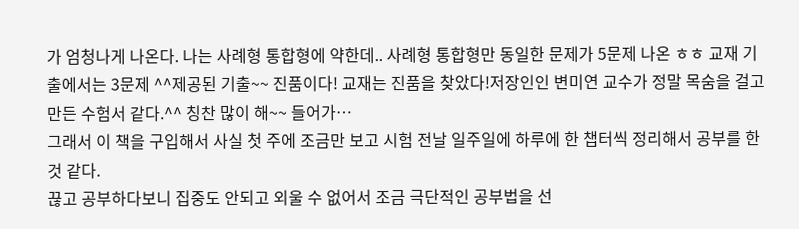가 엄청나게 나온다. 나는 사례형 통합형에 약한데.. 사례형 통합형만 동일한 문제가 5문제 나온 ㅎㅎ 교재 기출에서는 3문제 ^^제공된 기출~~ 진품이다! 교재는 진품을 찾았다!저장인인 변미연 교수가 정말 목숨을 걸고 만든 수험서 같다.^^ 칭찬 많이 해~~ 들어가…
그래서 이 책을 구입해서 사실 첫 주에 조금만 보고 시험 전날 일주일에 하루에 한 챕터씩 정리해서 공부를 한 것 같다.
끊고 공부하다보니 집중도 안되고 외울 수 없어서 조금 극단적인 공부법을 선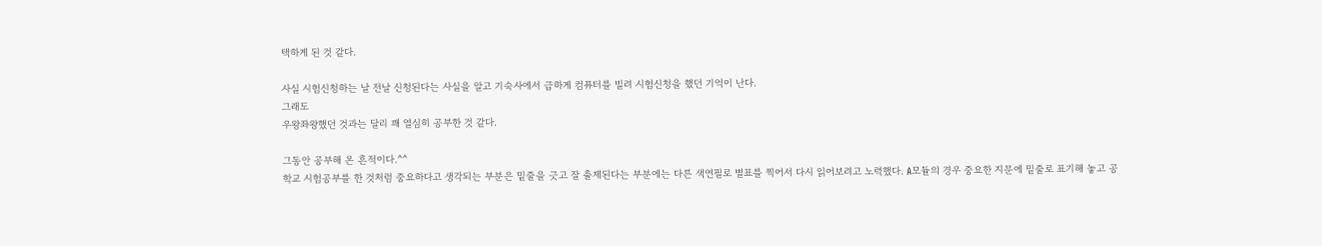택하게 된 것 같다.

사실 시험신청하는 날 전날 신청된다는 사실을 알고 기숙사에서 급하게 컴퓨터를 빌려 시험신청을 했던 기억이 난다.
그래도
우왕좌왕했던 것과는 달리 꽤 열심히 공부한 것 같다.

그동안 공부해 온 흔적이다.^^
학교 시험공부를 한 것처럼 중요하다고 생각되는 부분은 밑줄을 긋고 잘 출제된다는 부분에는 다른 색연필로 별표를 찍어서 다시 읽어보려고 노력했다. A모듈의 경우 중요한 지문에 밑줄로 표기해 놓고 공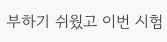부하기 쉬웠고 이번 시험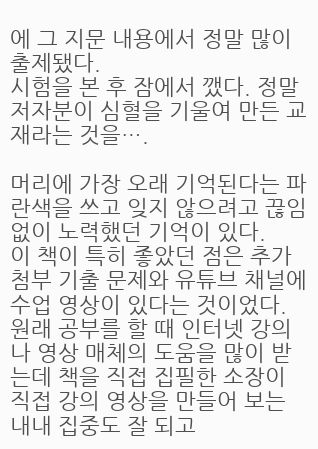에 그 지문 내용에서 정말 많이 출제됐다.
시험을 본 후 잠에서 깼다. 정말 저자분이 심혈을 기울여 만든 교재라는 것을….

머리에 가장 오래 기억된다는 파란색을 쓰고 잊지 않으려고 끊임없이 노력했던 기억이 있다.
이 책이 특히 좋았던 점은 추가 첨부 기출 문제와 유튜브 채널에 수업 영상이 있다는 것이었다.
원래 공부를 할 때 인터넷 강의나 영상 매체의 도움을 많이 받는데 책을 직접 집필한 소장이 직접 강의 영상을 만들어 보는 내내 집중도 잘 되고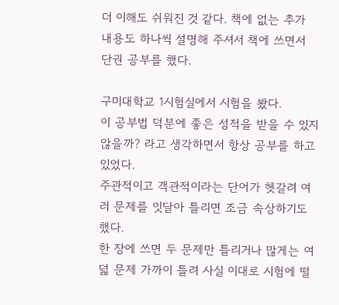더 이해도 쉬워진 것 같다. 책에 없는 추가 내용도 하나씩 설명해 주셔서 책에 쓰면서 단권 공부를 했다.

구미대학교 1시험실에서 시험을 봤다.
이 공부법 덕분에 좋은 성적을 받을 수 있지 않을까? 라고 생각하면서 항상 공부를 하고 있었다.
주관적이고 객관적이라는 단어가 헷갈려 여러 문제를 잇달아 틀리면 조금 속상하기도 했다.
한 장에 쓰면 두 문제만 틀리거나 많게는 여덟 문제 가까이 틀려 사실 이대로 시험에 떨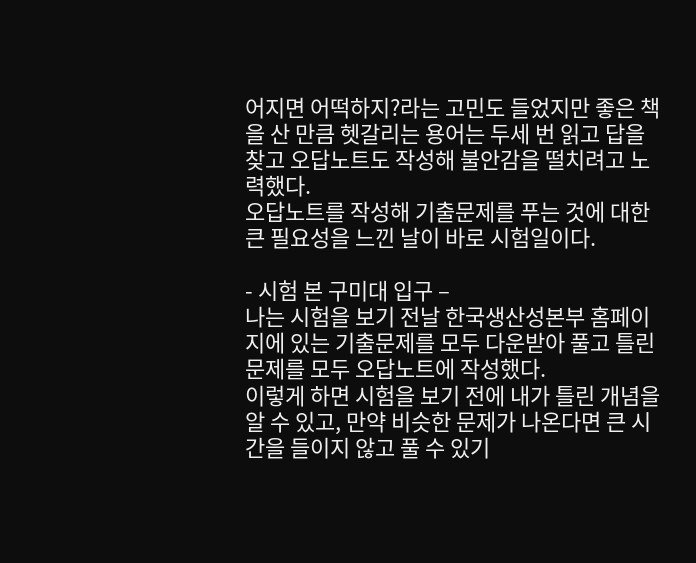어지면 어떡하지?라는 고민도 들었지만 좋은 책을 산 만큼 헷갈리는 용어는 두세 번 읽고 답을 찾고 오답노트도 작성해 불안감을 떨치려고 노력했다.
오답노트를 작성해 기출문제를 푸는 것에 대한 큰 필요성을 느낀 날이 바로 시험일이다.

- 시험 본 구미대 입구 –
나는 시험을 보기 전날 한국생산성본부 홈페이지에 있는 기출문제를 모두 다운받아 풀고 틀린 문제를 모두 오답노트에 작성했다.
이렇게 하면 시험을 보기 전에 내가 틀린 개념을 알 수 있고, 만약 비슷한 문제가 나온다면 큰 시간을 들이지 않고 풀 수 있기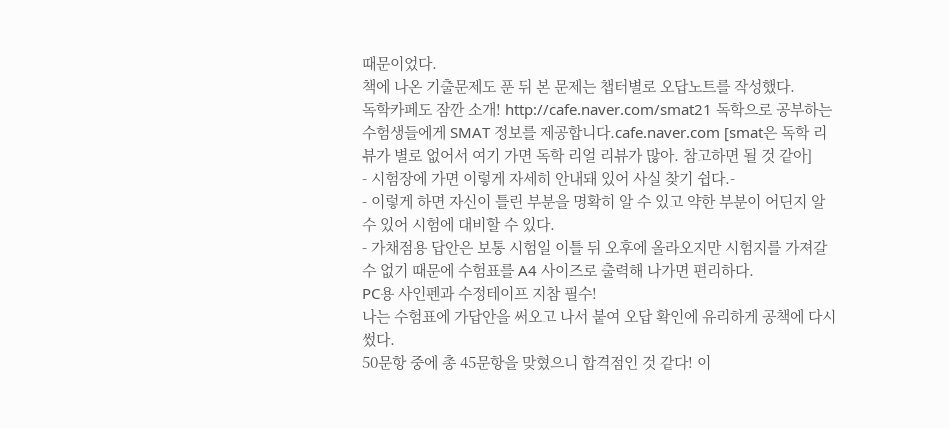때문이었다.
책에 나온 기출문제도 푼 뒤 본 문제는 챕터별로 오답노트를 작성했다.
독학카페도 잠깐 소개! http://cafe.naver.com/smat21 독학으로 공부하는 수험생들에게 SMAT 정보를 제공합니다.cafe.naver.com [smat은 독학 리뷰가 별로 없어서 여기 가면 독학 리얼 리뷰가 많아. 참고하면 될 것 같아]
- 시험장에 가면 이렇게 자세히 안내돼 있어 사실 찾기 쉽다.-
- 이렇게 하면 자신이 틀린 부분을 명확히 알 수 있고 약한 부분이 어딘지 알 수 있어 시험에 대비할 수 있다.
- 가채점용 답안은 보통 시험일 이틀 뒤 오후에 올라오지만 시험지를 가져갈 수 없기 때문에 수험표를 A4 사이즈로 출력해 나가면 편리하다.
PC용 사인펜과 수정테이프 지참 필수!
나는 수험표에 가답안을 써오고 나서 붙여 오답 확인에 유리하게 공책에 다시 썼다.
50문항 중에 총 45문항을 맞혔으니 합격점인 것 같다! 이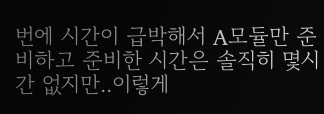번에 시간이 급박해서 A모듈만 준비하고 준비한 시간은 솔직히 몇시간 없지만..이렇게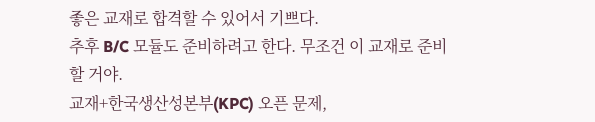좋은 교재로 합격할 수 있어서 기쁘다.
추후 B/C 모듈도 준비하려고 한다. 무조건 이 교재로 준비할 거야.
교재+한국생산성본부(KPC) 오픈 문제,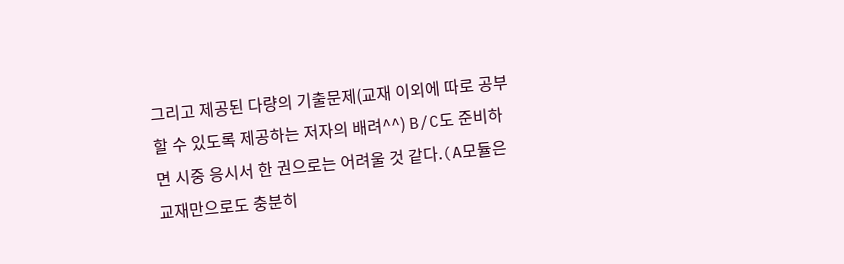그리고 제공된 다량의 기출문제(교재 이외에 따로 공부할 수 있도록 제공하는 저자의 배려^^) B/C도 준비하면 시중 응시서 한 권으로는 어려울 것 같다.(A모듈은 교재만으로도 충분히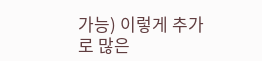가능) 이렇게 추가로 많은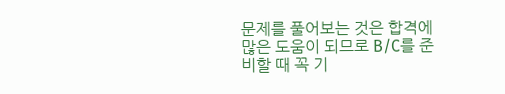문제를 풀어보는 것은 합격에 많은 도움이 되므로 B/C를 준비할 때 꼭 기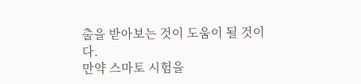출을 받아보는 것이 도움이 될 것이다.
만약 스마토 시험을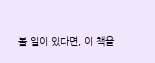볼 일이 있다면, 이 책을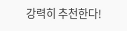강력히 추천한다!